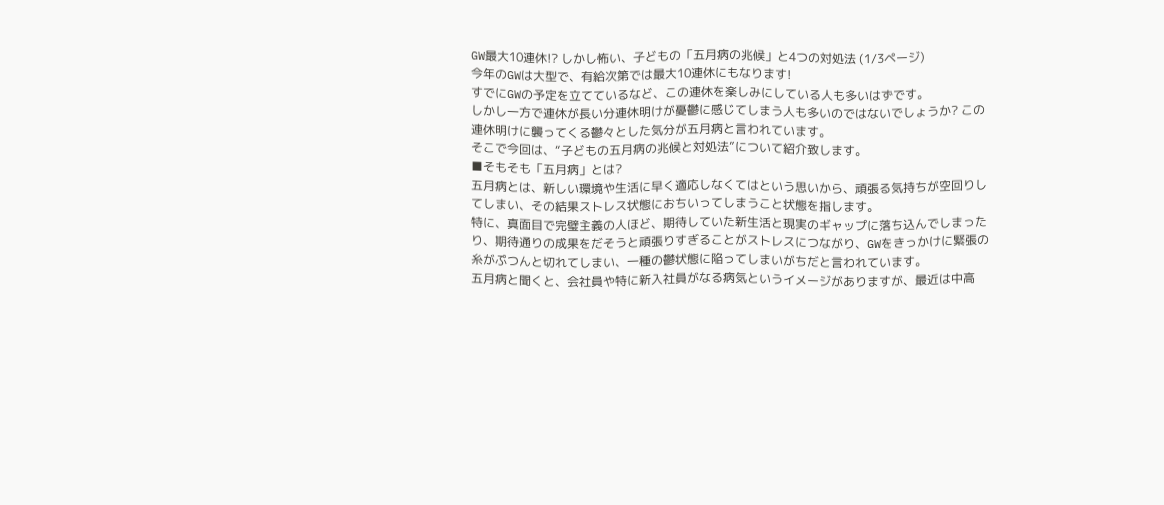GW最大10連休!? しかし怖い、子どもの「五月病の兆候」と4つの対処法 (1/3ページ)
今年のGWは大型で、有給次第では最大10連休にもなります!
すでにGWの予定を立てているなど、この連休を楽しみにしている人も多いはずです。
しかし一方で連休が長い分連休明けが憂鬱に感じてしまう人も多いのではないでしょうか? この連休明けに襲ってくる鬱々とした気分が五月病と言われています。
そこで今回は、“子どもの五月病の兆候と対処法”について紹介致します。
■そもそも「五月病」とは?
五月病とは、新しい環境や生活に早く適応しなくてはという思いから、頑張る気持ちが空回りしてしまい、その結果ストレス状態におちいってしまうこと状態を指します。
特に、真面目で完璧主義の人ほど、期待していた新生活と現実のギャップに落ち込んでしまったり、期待通りの成果をだそうと頑張りすぎることがストレスにつながり、GWをきっかけに緊張の糸がぷつんと切れてしまい、一種の鬱状態に陥ってしまいがちだと言われています。
五月病と聞くと、会社員や特に新入社員がなる病気というイメージがありますが、最近は中高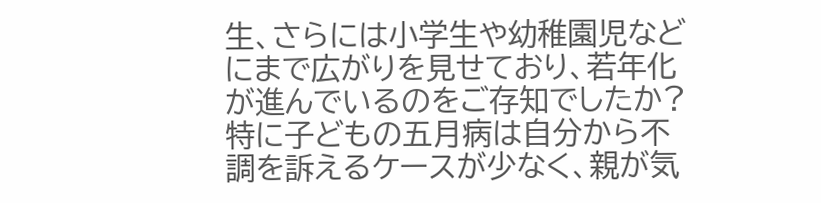生、さらには小学生や幼稚園児などにまで広がりを見せており、若年化が進んでいるのをご存知でしたか?
特に子どもの五月病は自分から不調を訴えるケースが少なく、親が気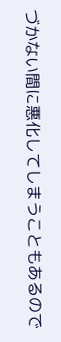づかない間に悪化してしまうこともあるので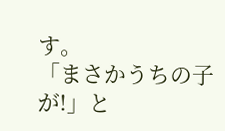す。
「まさかうちの子が!」と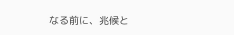なる前に、兆候と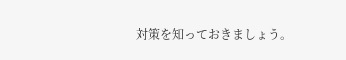対策を知っておきましょう。